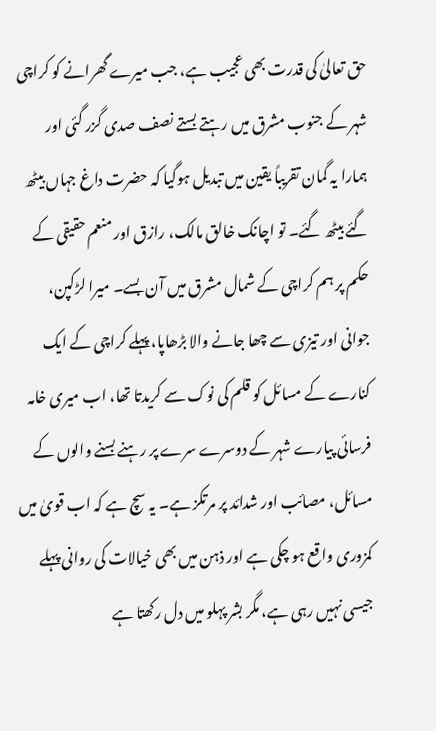حق تعالیٰ کی قدرت بھی عجیب ہے، جب میرے گھرانے کو کراچی شہر کے جنوب مشرق میں رہتے بستے نصف صدی گزر گئی اور ہمارا یہ گمان تقریباً یقین میں تبدیل ہوگیا کہ حضرت داغ جہاں بیٹھ گئے بیٹھ گئے۔ تو اچانک خالق مالک، رازق اور منعم حقیقی کے حکم پر ہم کراچی کے شمال مشرق میں آن بسے۔ میرا لڑکپن، جوانی اور تیزی سے چھا جانے والا بڑھاپا، پہلے کراچی کے ایک کنارے کے مسائل کو قلم کی نوک سے کریدتا تھا، اب میری خامہ فرسائی پیارے شہر کے دوسرے سرے پر رہنے بسنے والوں کے مسائل، مصائب اور شدائد پر مرتکز ہے۔ یہ سچ ہے کہ اب قویٰ میں کمزوری واقع ہو چکی ہے اور ذہن میں بھی خیالات کی روانی پہلے جیسی نہیں رہی ہے، مگر بشر پہلو میں دل رکھتا ہے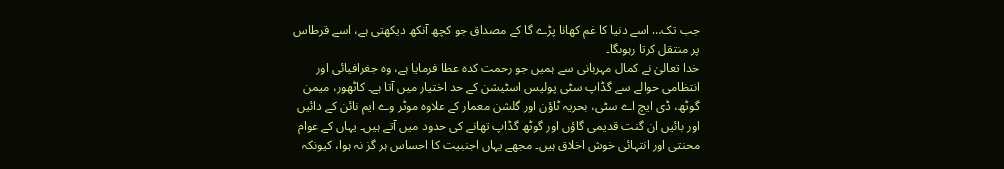جب تک… اسے دنیا کا غم کھانا پڑے گا کے مصداق جو کچھ آنکھ دیکھتی ہے، اسے قرطاس پر منتقل کرتا رہوںگا۔
خدا تعالیٰ نے کمال مہربانی سے ہمیں جو رحمت کدہ عطا فرمایا ہے، وہ جغرافیائی اور انتظامی حوالے سے گڈاپ سٹی پولیس اسٹیشن کے حد اختیار میں آتا ہے۔ کاٹھور، میمن گوٹھ، ڈی ایچ اے سٹی، بحریہ ٹاؤن اور گلشن معمار کے علاوہ موٹر وے ایم نائن کے دائیں اور بائیں ان گنت قدیمی گاؤں اور گوٹھ گڈاپ تھانے کی حدود میں آتے ہیں۔ یہاں کے عوام محنتی اور انتہائی خوش اخلاق ہیں۔ مجھے یہاں اجنبیت کا احساس ہر گز نہ ہوا، کیونکہ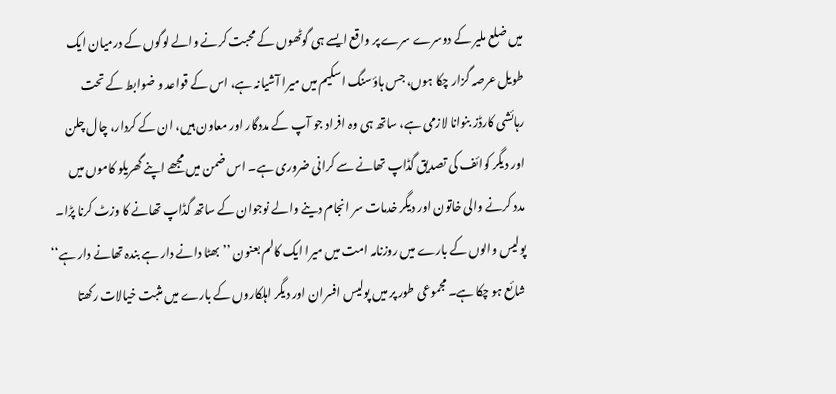میں ضلع ملیر کے دوسرے سرے پر واقع ایسے ہی گوٹھوں کے محبت کرنے والے لوگوں کے درمیان ایک طویل عرصہ گزار چکا ہوں، جس ہاؤسنگ اسکیم میں میرا آشیانہ ہے، اس کے قواعد و ضوابط کے تحت رہائشی کارڈز بنوانا لازمی ہے، ساتھ ہی وہ افراد جو آپ کے مددگار اور معاون ہیں، ان کے کردار، چال چلن اور دیگر کوائف کی تصدیق گڈاپ تھانے سے کرانی ضروری ہے۔ اس ضمن میں مجھے اپنے گھریلو کاموں میں مدد کرنے والی خاتون اور دیگر خدمات سر انجام دینے والے نوجوان کے ساتھ گڈاپ تھانے کا وزٹ کرنا پڑا۔
پولیس والوں کے بارے میں روزنامہ امت میں میرا ایک کالم بعنون ’’بھٹا دانے دار ہے بندہ تھانے دار ہے‘‘ شائع ہو چکا ہے۔ مجموعی طور پر میں پولیس افسران اور دیگر اہلکاروں کے بارے میں مثبت خیالات رکھتا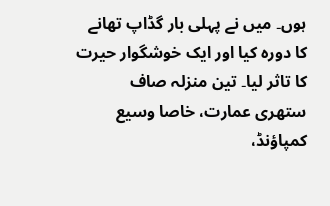ہوں۔ میں نے پہلی بار گڈاپ تھانے کا دورہ کیا اور ایک خوشگوار حیرت کا تاثر لیا۔ تین منزلہ صاف ستھری عمارت، خاصا وسیع کمپاؤنڈ،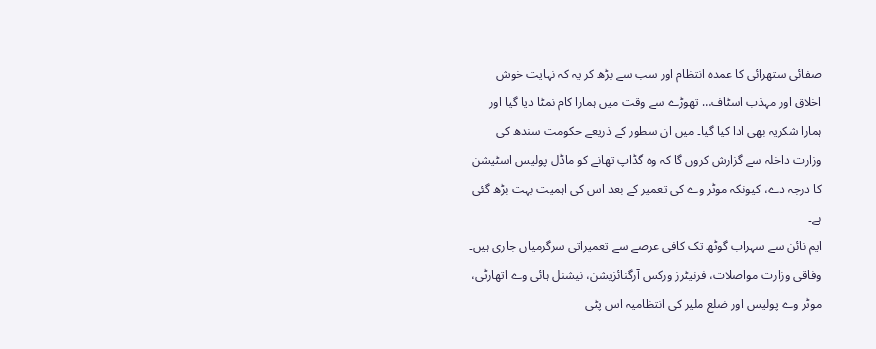صفائی ستھرائی کا عمدہ انتظام اور سب سے بڑھ کر یہ کہ نہایت خوش اخلاق اور مہذب اسٹاف… تھوڑے سے وقت میں ہمارا کام نمٹا دیا گیا اور ہمارا شکریہ بھی ادا کیا گیا۔ میں ان سطور کے ذریعے حکومت سندھ کی وزارت داخلہ سے گزارش کروں گا کہ وہ گڈاپ تھانے کو ماڈل پولیس اسٹیشن کا درجہ دے، کیونکہ موٹر وے کی تعمیر کے بعد اس کی اہمیت بہت بڑھ گئی ہے۔
ایم نائن سے سہراب گوٹھ تک کافی عرصے سے تعمیراتی سرگرمیاں جاری ہیں۔ وفاقی وزارت مواصلات، فرنیٹرز ورکس آرگنائزیشن، نیشنل ہائی وے اتھارٹی، موٹر وے پولیس اور ضلع ملیر کی انتظامیہ اس پٹی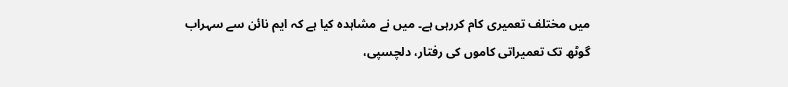میں مختلف تعمیری کام کررہی ہے۔ میں نے مشاہدہ کیا ہے کہ ایم نائن سے سہراب گوٹھ تک تعمیراتی کاموں کی رفتار، دلچسپی،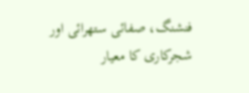فنشنگ، صفائی ستھرائی اور شجرکاری کا معیار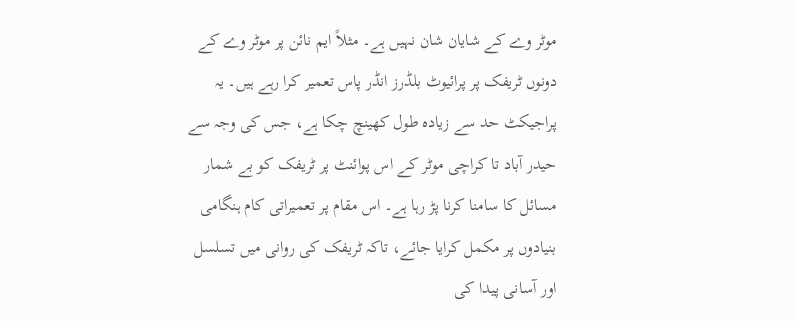موٹر وے کے شایان شان نہیں ہے۔ مثلاً ایم نائن پر موٹر وے کے دونوں ٹریفک پر پرائیوٹ بلڈرز انڈر پاس تعمیر کرا رہے ہیں۔ یہ پراجیکٹ حد سے زیادہ طول کھینچ چکا ہے، جس کی وجہ سے حیدر آباد تا کراچی موٹر کے اس پوائنٹ پر ٹریفک کو بے شمار مسائل کا سامنا کرنا پڑ رہا ہے۔ اس مقام پر تعمیراتی کام ہنگامی بنیادوں پر مکمل کرایا جائے، تاکہ ٹریفک کی روانی میں تسلسل اور آسانی پیدا کی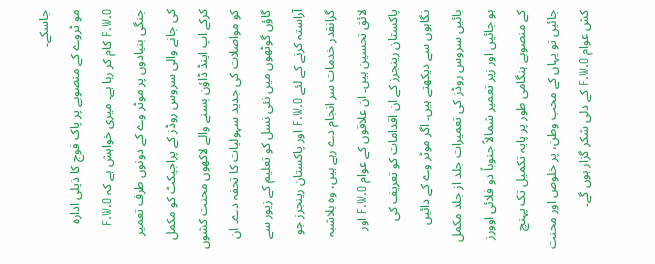جاسکے۔
مو ٹروے کے منصوبے پر پاک فوج کا ذیلی ادارہ F.W.O کام کر رہا ہے۔ میری خواہش ہے کہ F.W.O جنگی بنیادوں پر موٹر وے کے دونوں طرف تعمیر کی جانے والی سروس روڈز کے پراجیکٹ کو مکمل کرکے اپ اینڈ ڈاؤن بسنے والے لاکھوں محنت کشوں کو مواصلات کی جدید سہولیات کا تحفہ دے۔ ان گاؤں گوٹھوں میں نئی نسل کو تعلیم کے زیور سے آراستہ کرنے کے لئے F.W.O اور پاکستان رینجرز جو گرانقدر خدمات سر انجام دے رہے ہیں، وہ بلاشبہ لائق تحسین ہیں۔ ان علاقوں کے عوام F.W.O اور پاکستان رینجرز کے ان اقدامات کو تعریف کی نگاہوں سے دیکھتے ہیں۔ اگر موٹر وے کے دائیں بائیں سروس روڈز کی تعمیرات جلد از جلد مکمل ہو جائیں اور زیر تعمیر شمالاً جنوباً دو فلائی اوورز کے منصوبے ہنگامی طور پر پایہ تکمیل تک پہنچ جائیں تو یہاں کے محب وطن، پر خلوص اور محنت کش عوام F.W.O کے دلی شکر گزار ہوں گے۔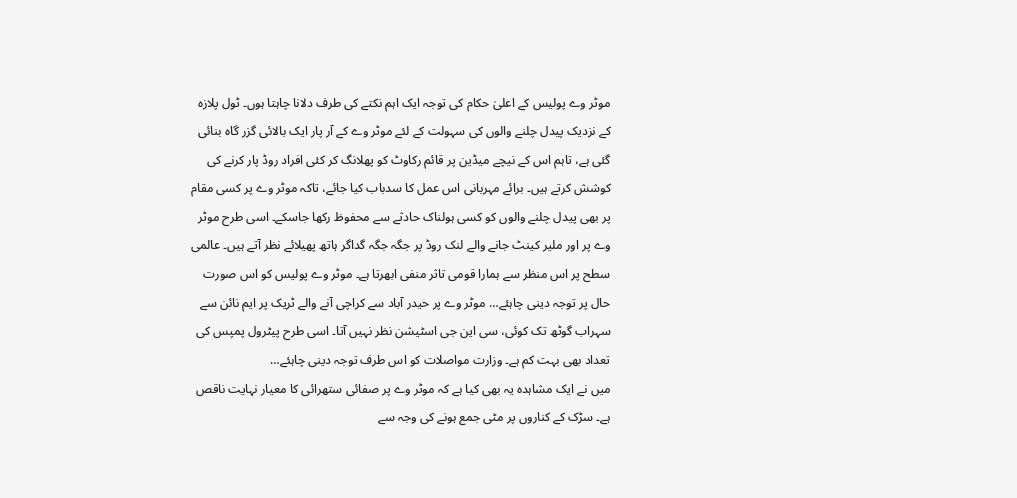موٹر وے پولیس کے اعلیٰ حکام کی توجہ ایک اہم نکتے کی طرف دلانا چاہتا ہوں۔ ٹول پلازہ کے نزدیک پیدل چلنے والوں کی سہولت کے لئے موٹر وے کے آر پار ایک بالائی گزر گاہ بنائی گئی ہے، تاہم اس کے نیچے میڈین پر قائم رکاوٹ کو پھلانگ کر کئی افراد روڈ پار کرنے کی کوشش کرتے ہیں۔ برائے مہربانی اس عمل کا سدباب کیا جائے، تاکہ موٹر وے پر کسی مقام پر بھی پیدل چلنے والوں کو کسی ہولناک حادثے سے محفوظ رکھا جاسکے۔ اسی طرح موٹر وے پر اور ملیر کینٹ جانے والے لنک روڈ پر جگہ جگہ گداگر ہاتھ پھیلائے نظر آتے ہیں۔ عالمی سطح پر اس منظر سے ہمارا قومی تاثر منفی ابھرتا ہے۔ موٹر وے پولیس کو اس صورت حال پر توجہ دینی چاہئے… موٹر وے پر حیدر آباد سے کراچی آنے والے ٹریک پر ایم نائن سے سہراب گوٹھ تک کوئی، سی این جی اسٹیشن نظر نہیں آتا۔ اسی طرح پیٹرول پمپس کی تعداد بھی بہت کم ہے۔ وزارت مواصلات کو اس طرف توجہ دینی چاہئے…
میں نے ایک مشاہدہ یہ بھی کیا ہے کہ موٹر وے پر صفائی ستھرائی کا معیار نہایت ناقص ہے۔ سڑک کے کناروں پر مٹی جمع ہونے کی وجہ سے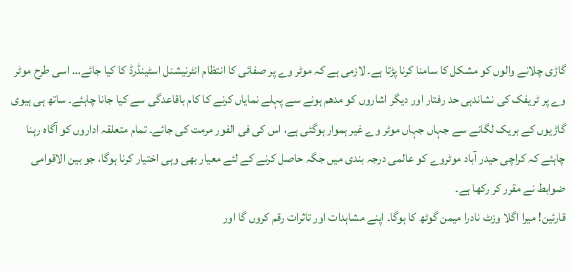گاڑی چلانے والوں کو مشکل کا سامنا کرنا پڑتا ہے۔ لازمی ہے کہ موٹر وے پر صفائی کا انتظام انٹرنیشنل اسٹینڈرڈ کا کیا جائے… اسی طرح موٹر وے پر ٹریفک کی نشاندہی حد رفتار اور دیگر اشاروں کو مدھم ہونے سے پہلے نمایاں کرنے کا کام باقاعدگی سے کیا جانا چاہئے۔ ساتھ ہی ہیوی گاڑیوں کے بریک لگانے سے جہاں جہاں موٹر وے غیر ہموار ہوگئی ہے، اس کی فی الفور مرمت کی جائے۔ تمام متعلقہ اداروں کو آگاہ رہنا چاہئے کہ کراچی حیدر آباد موٹروے کو عالمی درجہ بندی میں جگہ حاصل کرنے کے لئے معیار بھی وہی اختیار کرنا ہوگا، جو بین الاقوامی ضوابط نے مقرر کر رکھا ہے۔
قارئین! میرا اگلا وزٹ نادرا میمن گوٹھ کا ہوگا۔ اپنے مشاہدات اور تاثرات رقم کروں گا اور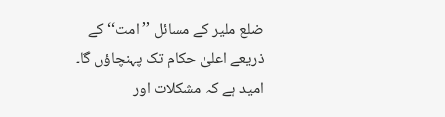ضلع ملیر کے مسائل ’’امت‘‘ کے ذریعے اعلیٰ حکام تک پہنچاؤں گا۔ امید ہے کہ مشکلات اور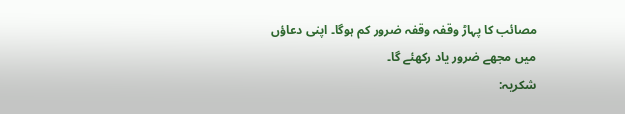مصائب کا پہاڑ وقفہ وقفہ ضرور کم ہوگا۔ اپنی دعاؤں میں مجھے ضرور یاد رکھئے گا۔
شکریہ: